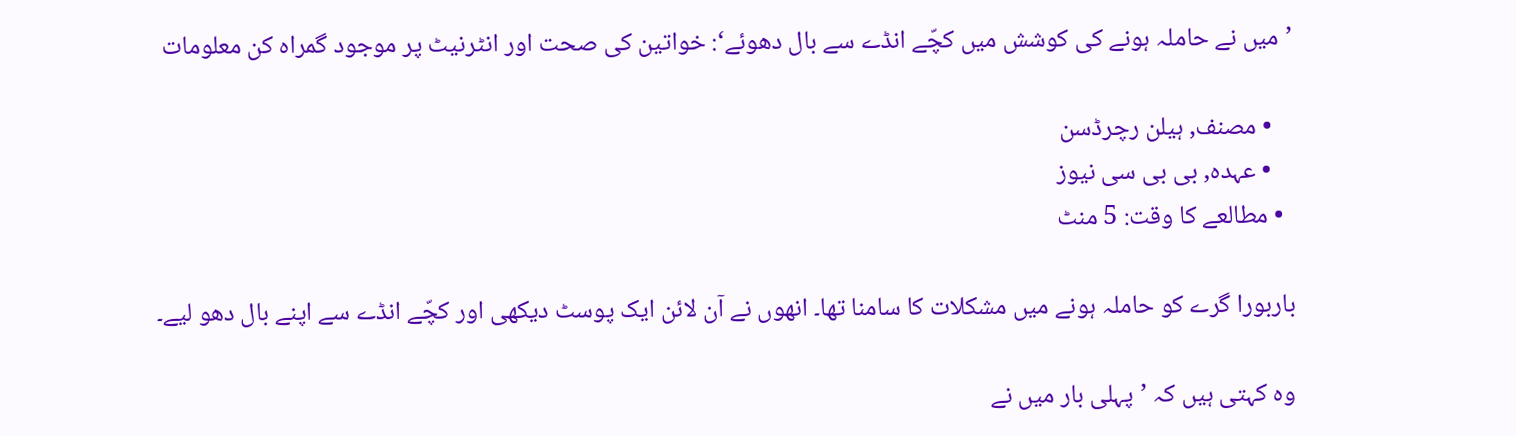’میں نے حاملہ ہونے کی کوشش میں کچّے انڈے سے بال دھوئے‘: خواتین کی صحت اور انٹرنیٹ پر موجود گمراہ کن معلومات

    • مصنف, ہیلن رچرڈسن
    • عہدہ, بی بی سی نیوز
  • مطالعے کا وقت: 5 منٹ

باربورا گرے کو حاملہ ہونے میں مشکلات کا سامنا تھا۔ انھوں نے آن لائن ایک پوسٹ دیکھی اور کچّے انڈے سے اپنے بال دھو لیے۔

وہ کہتی ہیں کہ ’پہلی بار میں نے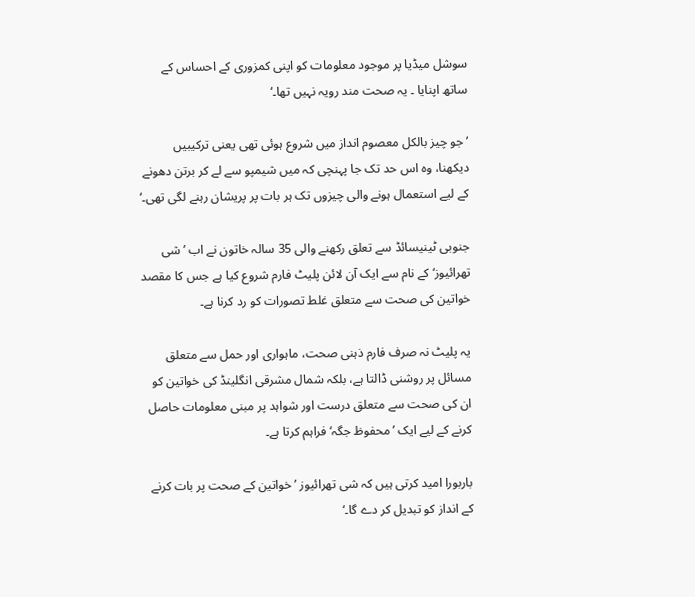سوشل میڈیا پر موجود معلومات کو اپنی کمزوری کے احساس کے ساتھ اپنایا ۔ یہ صحت مند رویہ نہیں تھا۔‘

’جو چیز بالکل معصوم انداز میں شروع ہوئی تھی یعنی ترکیبیں دیکھنا، وہ اس حد تک جا پہنچی کہ میں شیمپو سے لے کر برتن دھونے کے لیے استعمال ہونے والی چیزوں تک ہر بات پر پریشان رہنے لگی تھی۔‘

جنوبی ٹینیسائڈ سے تعلق رکھنے والی 35 سالہ خاتون نے اب ’شی تھرائیوز‘ کے نام سے ایک آن لائن پلیٹ فارم شروع کیا ہے جس کا مقصد خواتین کی صحت سے متعلق غلط تصورات کو رد کرنا ہے۔

یہ پلیٹ نہ صرف فارم ذہنی صحت، ماہواری اور حمل سے متعلق مسائل پر روشنی ڈالتا ہے، بلکہ شمال مشرقی انگلینڈ کی خواتین کو ان کی صحت سے متعلق درست اور شواہد پر مبنی معلومات حاصل کرنے کے لیے ایک ’محفوظ جگہ‘ فراہم کرتا ہے۔

باربورا امید کرتی ہیں کہ شی تھرائیوز ’خواتین کے صحت پر بات کرنے کے انداز کو تبدیل کر دے گا۔‘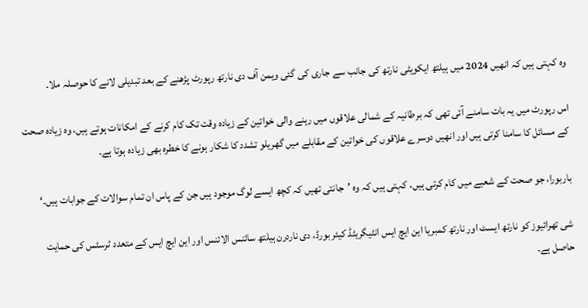وہ کہتی ہیں کہ انھیں 2024 میں ہیلتھ ایکویٹی نارتھ کی جانب سے جاری کی گئی ویمن آف دی نارتھ رپورٹ پڑھنے کے بعد تبدیلی لانے کا حوصلہ ملا۔

اس رپورٹ میں یہ بات سامنے آئی تھی کہ برطانیہ کے شمالی علاقوں میں رہنے والی خواتین کے زیادہ وقت تک کام کرنے کے امکانات ہوتے ہیں، وہ زیادہ صحت کے مسائل کا سامنا کرتی ہیں اور انھیں دوسرے علاقوں کی خواتین کے مقابلے میں گھریلو تشدد کا شکار ہونے کا خطرہ بھی زیادہ ہوتا ہے۔

باربورا، جو صحت کے شعبے میں کام کرتی ہیں، کہتی ہیں کہ وہ ’جانتی تھیں کہ کچھ ایسے لوگ موجود ہیں جن کے پاس ان تمام سوالات کے جوابات ہیں۔‘

شی تھرائیوز کو نارتھ ایسٹ اور نارتھ کمبریا این ایچ ایس انٹیگریٹڈ کیئر بورڈ، دی ناردرن ہیلتھ سائنس الائنس اور این ایچ ایس کے متعدد ٹرسٹس کی حمایت حاصل ہے۔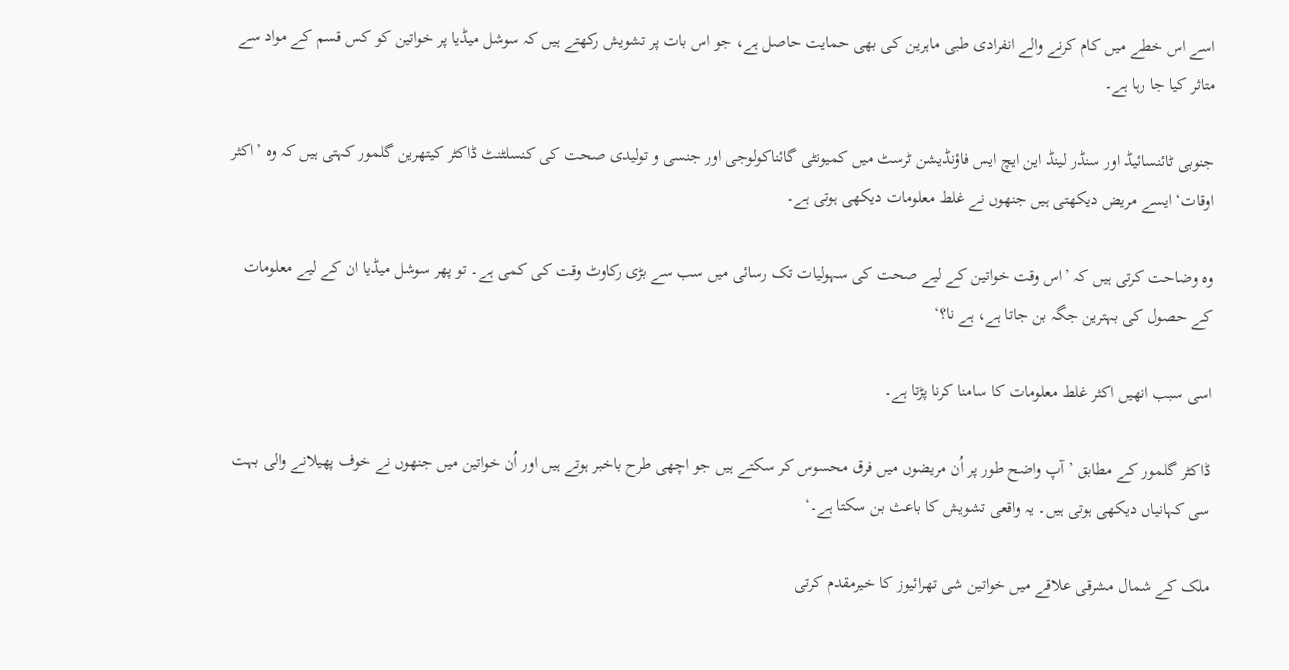اسے اس خطے میں کام کرنے والے انفرادی طبی ماہرین کی بھی حمایت حاصل ہے، جو اس بات پر تشویش رکھتے ہیں کہ سوشل میڈیا پر خواتین کو کس قسم کے مواد سے متاثر کیا جا رہا ہے۔

جنوبی ٹائنسائیڈ اور سنڈر لینڈ این ایچ ایس فاؤنڈیشن ٹرسٹ میں کمیونٹی گائناکولوجی اور جنسی و تولیدی صحت کی کنسلٹنٹ ڈاکٹر کیتھرین گلمور کہتی ہیں کہ وہ ’اکثر اوقات‘ ایسے مریض دیکھتی ہیں جنھوں نے غلط معلومات دیکھی ہوتی ہے۔

وہ وضاحت کرتی ہیں کہ ’اس وقت خواتین کے لیے صحت کی سہولیات تک رسائی میں سب سے بڑی رکاوٹ وقت کی کمی ہے۔ تو پھر سوشل میڈیا ان کے لیے معلومات کے حصول کی بہترین جگہ بن جاتا ہے، ہے نا؟‘

اسی سبب انھیں اکثر غلط معلومات کا سامنا کرنا پڑتا ہے۔

ڈاکٹر گلمور کے مطابق ’آپ واضح طور پر اُن مریضوں میں فرق محسوس کر سکتے ہیں جو اچھی طرح باخبر ہوتے ہیں اور اُن خواتین میں جنھوں نے خوف پھیلانے والی بہت سی کہانیاں دیکھی ہوتی ہیں۔ یہ واقعی تشویش کا باعث بن سکتا ہے۔‘

ملک کے شمال مشرقی علاقے میں خواتین شی تھرائیوز کا خیرمقدم کرتی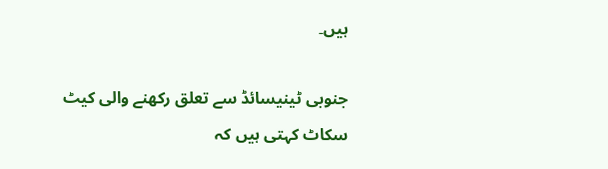ہیں۔

جنوبی ٹینیسائڈ سے تعلق رکھنے والی کیٹ سکاٹ کہتی ہیں کہ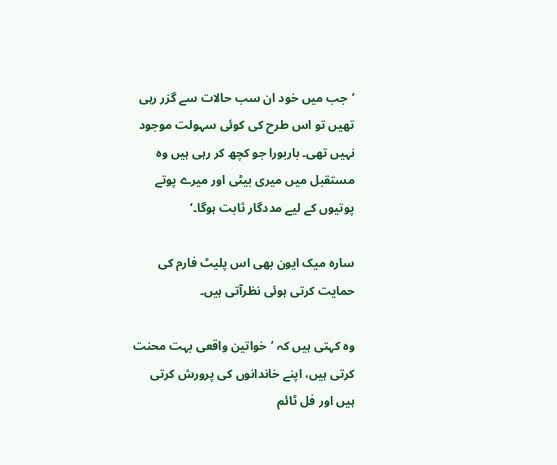’جب میں خود ان سب حالات سے گزر رہی تھیں تو اس طرح کی کوئی سہولت موجود نہیں تھی۔ باربورا جو کچھ کر رہی ہیں وہ مستقبل میں میری بیٹی اور میرے پوتے پوتیوں کے لیے مددگار ثابت ہوگا۔‘

سارہ میک ایون بھی اس پلیٹ فارم کی حمایت کرتی ہوئی نظرآتی ہیں۔

وہ کہتی ہیں کہ ’خواتین واقعی بہت محنت کرتی ہیں، اپنے خاندانوں کی پرورش کرتی ہیں اور فل ٹائم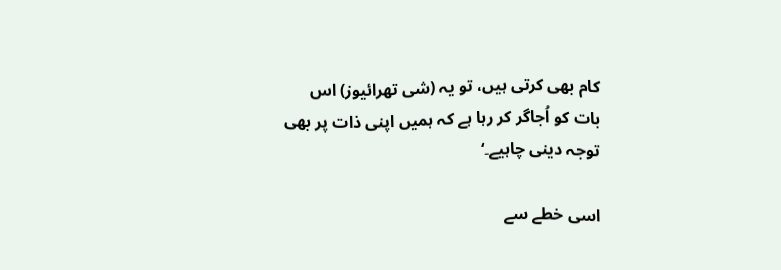کام بھی کرتی ہیں، تو یہ (شی تھرائیوز) اس بات کو اُجاگر کر رہا ہے کہ ہمیں اپنی ذات پر بھی توجہ دینی چاہیے۔‘

اسی خطے سے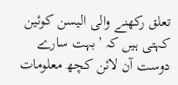تعلق رکھنے والی الیسن کوئین کہتی ہیں کہ ’بہت سارے دوست آن لائن کچھ معلومات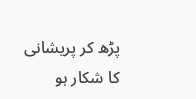پڑھ کر پریشانی کا شکار ہو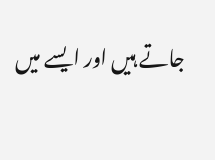جاتے ہیں اور ایسے میں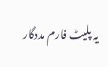یہ پلیٹ فارم مددگار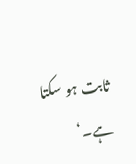ثابت ہو سکتا ہے۔‘